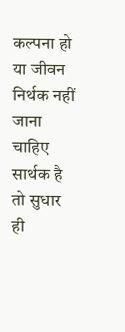कल्पना हो या जीवन निर्थक नहीं जाना चाहिए सार्थक है तो सुधार ही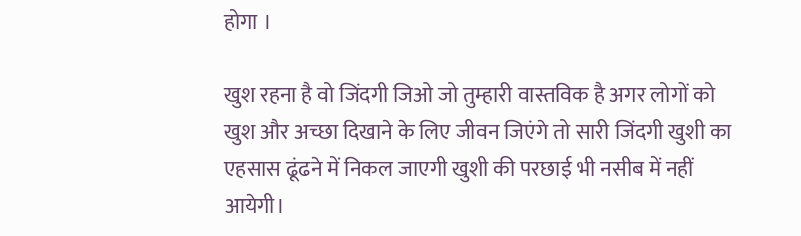होगा ।

खुश रहना है वो जिंदगी जिओ जो तुम्हारी वास्तविक है अगर लोगों को खुश और अच्छा दिखाने के लिए जीवन जिएंगे तो सारी जिंदगी खुशी का एहसास ढूंढने में निकल जाएगी खुशी की परछाई भी नसीब में नहीं आयेगी।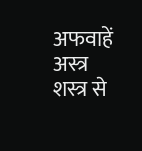अफवाहें अस्त्र शस्त्र से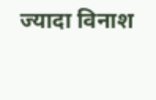ज्यादा विनाश